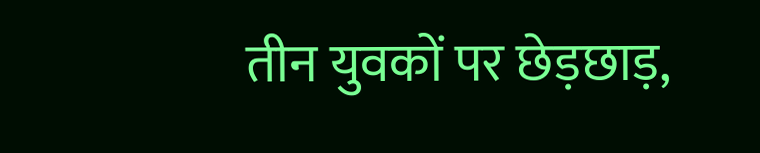तीन युवकों पर छेड़छाड़,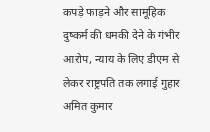कपड़े फाड़ने और सामूहिक दुष्कर्म की धमकी देने के गंभीर आरोप, न्याय के लिए डीएम से लेकर राष्ट्रपति तक लगाई गुहार
अमित कुमार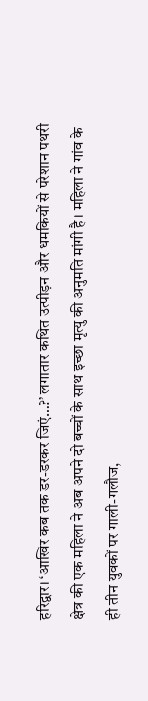हरिद्वार। ‘आखिर कब तक डर-डरकर जिएं…?’ लगातार कथित उत्पीड़न और धमकियों से परेशान पथरी क्षेत्र की एक महिला ने अब अपने दो बच्चों के साथ इच्छा मृत्यु की अनुमति मांगी है। महिला ने गांव के ही तीन युवकों पर गाली-गलौज,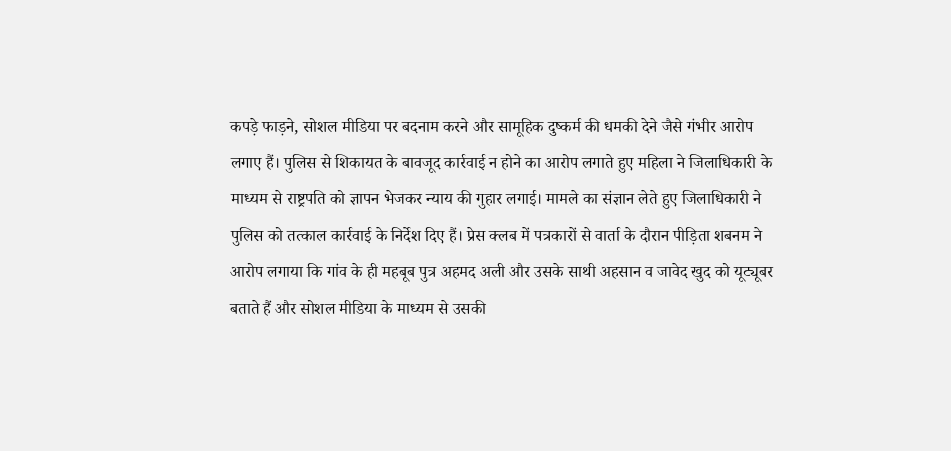कपड़े फाड़ने, सोशल मीडिया पर बदनाम करने और सामूहिक दुष्कर्म की धमकी देने जैसे गंभीर आरोप लगाए हैं। पुलिस से शिकायत के बावजूद कार्रवाई न होने का आरोप लगाते हुए महिला ने जिलाधिकारी के माध्यम से राष्ट्रपति को ज्ञापन भेजकर न्याय की गुहार लगाई। मामले का संज्ञान लेते हुए जिलाधिकारी ने पुलिस को तत्काल कार्रवाई के निर्देश दिए हैं। प्रेस क्लब में पत्रकारों से वार्ता के दौरान पीड़िता शबनम ने आरोप लगाया कि गांव के ही महबूब पुत्र अहमद अली और उसके साथी अहसान व जावेद खुद को यूट्यूबर बताते हैं और सोशल मीडिया के माध्यम से उसकी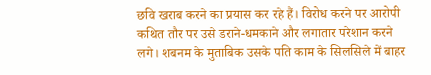छवि खराब करने का प्रयास कर रहे हैं। विरोध करने पर आरोपी कथित तौर पर उसे डराने-धमकाने और लगातार परेशान करने लगे। शबनम के मुताबिक उसके पति काम के सिलसिले में बाहर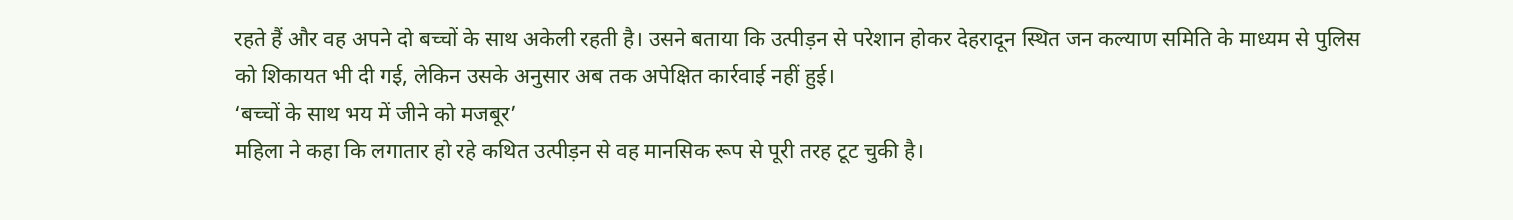रहते हैं और वह अपने दो बच्चों के साथ अकेली रहती है। उसने बताया कि उत्पीड़न से परेशान होकर देहरादून स्थित जन कल्याण समिति के माध्यम से पुलिस को शिकायत भी दी गई, लेकिन उसके अनुसार अब तक अपेक्षित कार्रवाई नहीं हुई।
‘बच्चों के साथ भय में जीने को मजबूर’
महिला ने कहा कि लगातार हो रहे कथित उत्पीड़न से वह मानसिक रूप से पूरी तरह टूट चुकी है।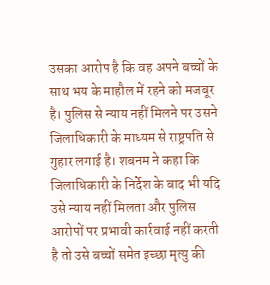उसका आरोप है कि वह अपने बच्चों के साथ भय के माहौल में रहने को मजबूर है। पुलिस से न्याय नहीं मिलने पर उसने जिलाधिकारी के माध्यम से राष्ट्रपति से गुहार लगाई है। शबनम ने कहा कि जिलाधिकारी के निर्देश के बाद भी यदि उसे न्याय नहीं मिलता और पुलिस आरोपों पर प्रभावी कार्रवाई नहीं करती है तो उसे बच्चों समेत इच्छा मृत्यु की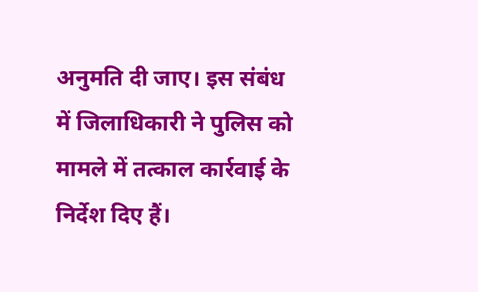अनुमति दी जाए। इस संबंध में जिलाधिकारी ने पुलिस को मामले में तत्काल कार्रवाई के निर्देश दिए हैं।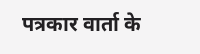पत्रकार वार्ता के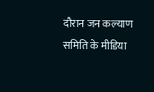दौरान जन कल्याण समिति के मीडिया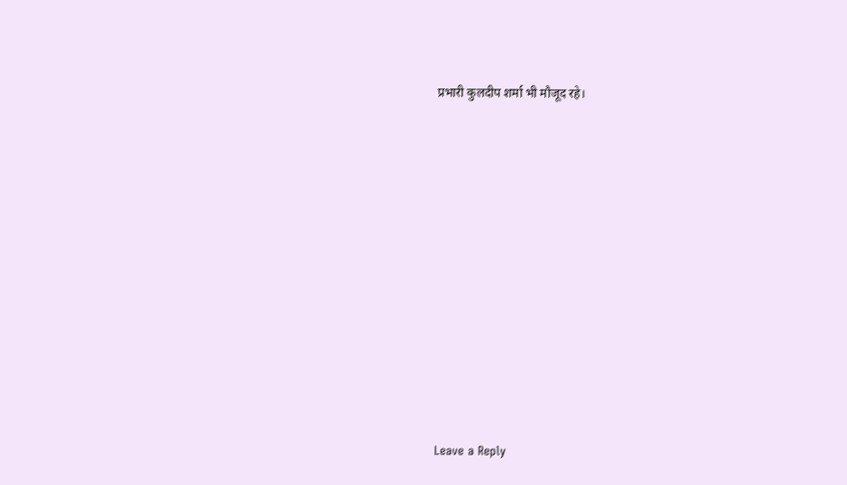प्रभारी कुलदीप शर्मा भी मौजूद रहे।












Leave a Reply